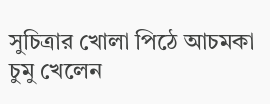সুচিত্রার খোলা পিঠে আচমকা চুমু খেলেন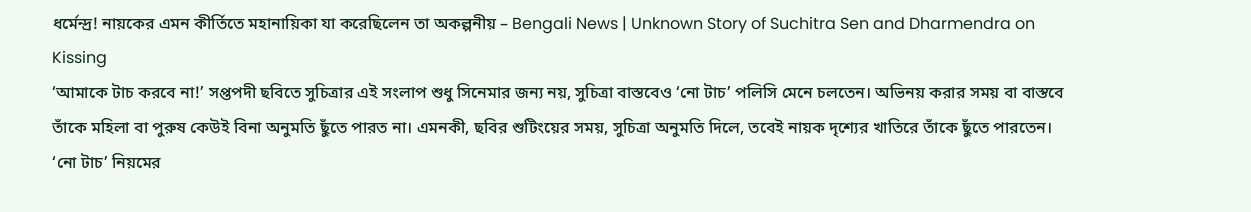ধর্মেন্দ্র! নায়কের এমন কীর্তিতে মহানায়িকা যা করেছিলেন তা অকল্পনীয় – Bengali News | Unknown Story of Suchitra Sen and Dharmendra on Kissing
‘আমাকে টাচ করবে না!’ সপ্তপদী ছবিতে সুচিত্রার এই সংলাপ শুধু সিনেমার জন্য নয়, সুচিত্রা বাস্তবেও ‘নো টাচ’ পলিসি মেনে চলতেন। অভিনয় করার সময় বা বাস্তবে তাঁকে মহিলা বা পুরুষ কেউই বিনা অনুমতি ছুঁতে পারত না। এমনকী, ছবির শুটিংয়ের সময়, সুচিত্রা অনুমতি দিলে, তবেই নায়ক দৃশ্যের খাতিরে তাঁকে ছুঁতে পারতেন। ‘নো টাচ’ নিয়মের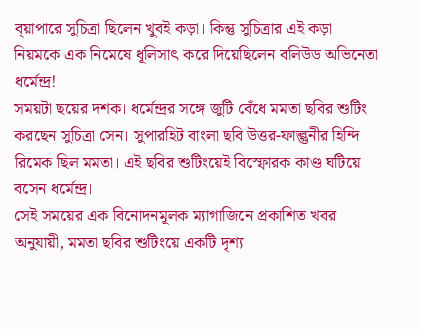ব্য়াপারে সুচিত্রা ছিলেন খুবই কড়া। কিন্তু সুচিত্রার এই কড়া নিয়মকে এক নিমেষে ধূলিসাৎ করে দিয়েছিলেন বলিউড অভিনেতা ধর্মেন্দ্র!
সময়টা ছয়ের দশক। ধর্মেন্দ্রর সঙ্গে জুটি বেঁধে মমতা ছবির শুটিং করছেন সুচিত্রা সেন। সুপারহিট বাংলা ছবি উত্তর-ফাল্গুনীর হিন্দি রিমেক ছিল মমতা। এই ছবির শুটিংয়েই বিস্ফোরক কাণ্ড ঘটিয়ে বসেন ধর্মেন্দ্র।
সেই সময়ের এক বিনোদনমূলক ম্যাগাজিনে প্রকাশিত খবর অনুযায়ী, মমতা ছবির শুটিংয়ে একটি দৃশ্য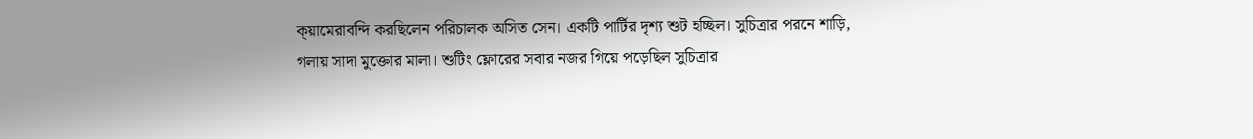ক্য়ামেরাবন্দি করছিলেন পরিচালক অসিত সেন। একটি পার্টির দৃশ্য শুট হচ্ছিল। সুচিত্রার পরনে শাড়ি, গলায় সাদা মুক্তোর মালা। শুটিং ফ্লোরের সবার নজর গিয়ে পড়েছিল সুচিত্রার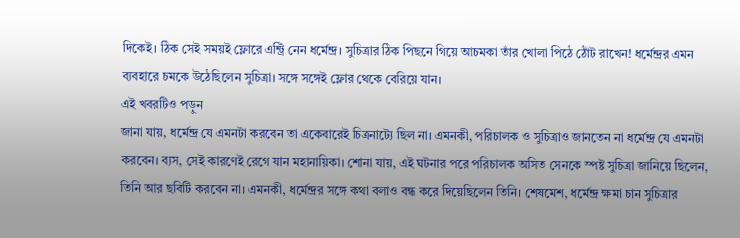দিকেই। ঠিক সেই সময়ই ফ্লোরে এন্ট্রি নেন ধর্মেন্দ্র। সুচিত্রার ঠিক পিছনে গিয়ে আচমকা তাঁর খোলা পিঠে ঠোঁট রাখেন! ধর্মেন্দ্রর এমন ব্যবহারে চমকে উঠেছিলেন সুচিত্রা। সঙ্গে সঙ্গেই ফ্লোর থেকে বেরিয়ে যান।
এই খবরটিও পড়ুন
জানা যায়, ধর্মেন্দ্র যে এমনটা করবেন তা একেবারেই চিত্রনাট্যে ছিল না। এমনকী, পরিচালক ও সুচিত্রাও জানতেন না ধর্মেন্দ্র যে এমনটা করবেন। ব্যস, সেই কারণেই রেগে যান মহানায়িকা। শোনা যায়, এই ঘটনার পরে পরিচালক অসিত সেনকে স্পষ্ট সুচিত্রা জানিয়ে ছিলেন, তিনি আর ছবিটি করবেন না। এমনকী, ধর্মেন্দ্রর সঙ্গে কথা বলাও বন্ধ করে দিয়েছিলেন তিনি। শেষমেশ, ধর্মেন্দ্র ক্ষমা চান সুচিত্রার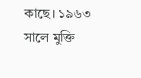কাছে। ১৯৬৩ সালে মুক্তি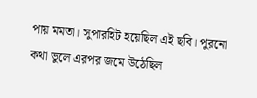পায় মমতা। সুপারহিট হয়েছিল এই ছবি। পুরনো কথা ভুলে এরপর জমে উঠেছিল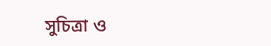সুচিত্রা ও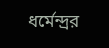ধর্মেন্দ্রর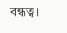বন্ধত্ব।